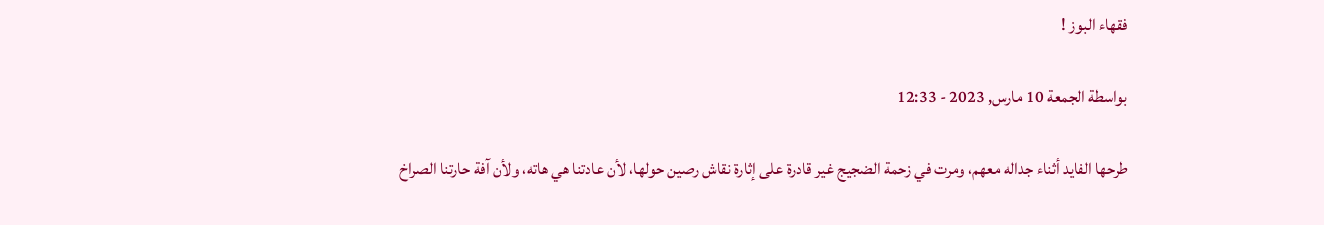فقهاء البوز !

بواسطة الجمعة 10 مارس, 2023 - 12:33

طرحها الفايد أثناء جداله معهم، ومرت في زحمة الضجيج غير قادرة على إثارة نقاش رصين حولها، لأن عادتنا هي هاته، ولأن آفة حارتنا الصراخ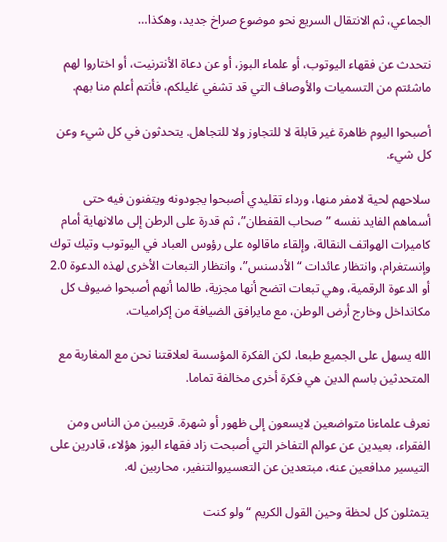الجماعي، ثم الانتقال السريع نحو موضوع صراخ جديد، وهكذا…

نتحدث عن فقهاء اليوتوب، أو علماء البوز، أو عن دعاة الأنترنيت، أو اختاروا لهم ماشئتم من التسميات والأوصاف التي قد تشفي غليلكم، فأنتم أعلم منا بهم.

أصبحوا اليوم ظاهرة غير قابلة لا للتجاوز ولا للتجاهل. يتحدثون في كل شيء وعن كل شيء.

سلاحهم لحية لامفر منها، ورداء تقليدي أصبحوا يجودونه ويتفنون فيه حتى أسماهم الفايد نفسه ” صحاب القفطان”، ثم قدرة على الرطن إلى مالانهاية أمام كاميرات الهواتف النقالة، وإلقاء ماقالوه على رؤوس العباد في اليوتوب وتيك توك وإنستغرام، وانتظار عائدات “الأدسنس”، وانتظار التبعات الأخرى لهذه الدعوة 2.0 أو الدعوة الرقمية، وهي تبعات اتضح أنها مجزية، طالما أنهم أصبحوا ضيوف كل مكانداخل وخارج أرض الوطن، مع مايرافق الضيافة من إكراميات.

الله يسهل على الجميع طبعا، لكن الفكرة المؤسسة لعلاقتنا نحن مع المغاربة مع المتحدثين باسم الدين هي فكرة أخرى مخالفة تماما.

نعرف علماءنا متواضعين لايسعون إلى ظهور أو شهرة. قريبين من الناس ومن الفقراء، بعيدين عن عوالم التفاخر التي أصبحت زاد فقهاء البوز هؤلاء، قادرين على التيسير مدافعين عنه، مبتعدين عن التعسيروالتنفير، محاربين له.

يتمثلون كل لحظة وحين القول الكريم “ولو كنت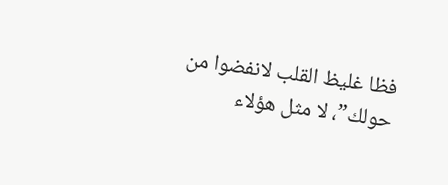فظا غليظ القلب لانفضوا من حولك”، لا مثل هؤلاء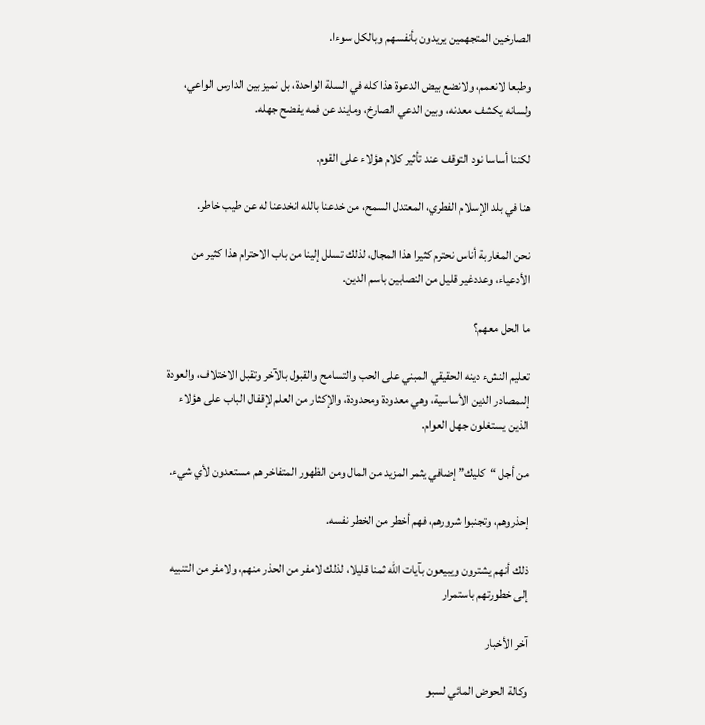الصارخين المتجهمين يريدون بأنفسهم وبالكل سوءا.

وطبعا لانعمم، ولانضع بيض الدعوة هذا كله في السلة الواحدة، بل نميز بين الدارس الواعي، ولسانه يكشف معدنه، وبين الدعي الصارخ، ومايند عن فمه يفضح جهله.

لكننا أساسا نود التوقف عند تأثير كلام هؤلاء على القوم.

هنا في بلد الإسلام الفطري، المعتدل السمح، من خدعنا بالله انخدعنا له عن طيب خاطر.

نحن المغاربة أناس نحترم كثيرا هذا المجال، لذلك تسلل إلينا من باب الاحترام هذا كثير من الأدعياء، وعددغير قليل من النصابين باسم الدين.

ما الحل معهم؟

تعليم النشء دينه الحقيقي المبني على الحب والتسامح والقبول بالآخر وتقبل الاختلاف، والعودة إلىمصادر الدين الأساسية، وهي معدودة ومحدودة، والإكثار من العلم لإقفال الباب على هؤلاء الذين يستغلون جهل العوام.

من أجل “كليك” إضافي يثمر المزيد من المال ومن الظهور المتفاخر هم مستعدون لأي شيء.

إحذروهم، وتجنبوا شرورهم، فهم أخطر من الخطر نفسه.

ذلك أنهم يشترون ويبيعون بآيات الله ثمنا قليلا، لذلك لامفر من الحذر منهم، ولامفر من التنبيه إلى خطورتهم باستمرار

آخر الأخبار

وكالة الحوض المائي لسبو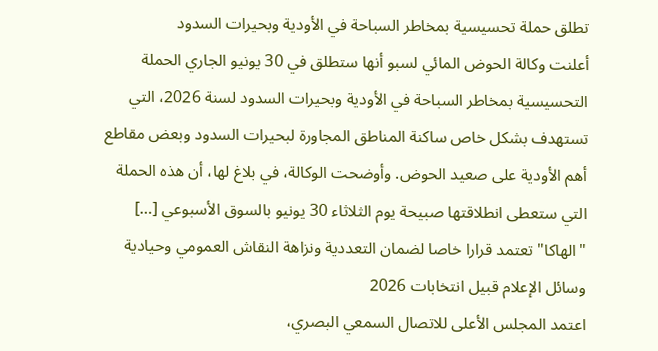تطلق حملة تحسيسية بمخاطر السباحة في الأودية وبحيرات السدود
أعلنت وكالة الحوض المائي لسبو أنها ستطلق في 30 يونيو الجاري الحملة التحسيسية بمخاطر السباحة في الأودية وبحيرات السدود لسنة 2026، التي تستهدف بشكل خاص ساكنة المناطق المجاورة لبحيرات السدود وبعض مقاطع أهم الأودية على صعيد الحوض. وأوضحت الوكالة، في بلاغ لها، أن هذه الحملة التي ستعطى انطلاقتها صبيحة يوم الثلاثاء 30 يونيو بالسوق الأسبوعي […]
"الهاكا" تعتمد قرارا خاصا لضمان التعددية ونزاهة النقاش العمومي وحيادية وسائل الإعلام قبيل انتخابات 2026
اعتمد المجلس الأعلى للاتصال السمعي البصري،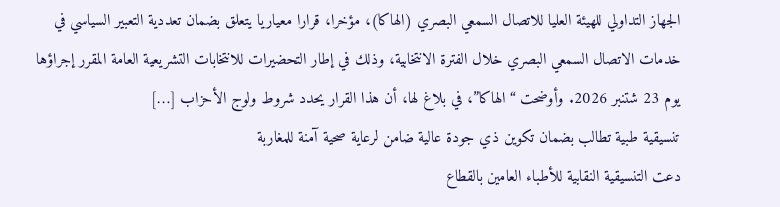الجهاز التداولي للهيئة العليا للاتصال السمعي البصري (الهاكا)، مؤخرا، قرارا معياريا يتعلق بضمان تعددية التعبير السياسي في خدمات الاتصال السمعي البصري خلال الفترة الانتخابية، وذلك في إطار التحضيرات للانتخابات التشريعية العامة المقرر إجراؤها يوم 23 شتنبر 2026. وأوضحت “الهاكا”، في بلاغ لها، أن هذا القرار يحدد شروط ولوج الأحزاب […]
تنسيقية طبية تطالب بضمان تكوين ذي جودة عالية ضامن لرعاية صحية آمنة للمغاربة
دعت التنسيقية النقابية للأطباء العامين بالقطاع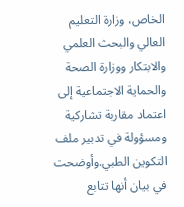الخاص، وزارة التعليم العالي والبحث العلمي والابتكار ووزارة الصحة والحماية الاجتماعية إلى اعتماد مقاربة تشاركية ومسؤولة في تدبير ملف التكوين الطبي.وأوضحت في بيان أنها تتابع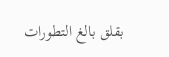بقلق بالغ التطورات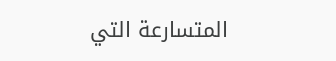المتسارعة التي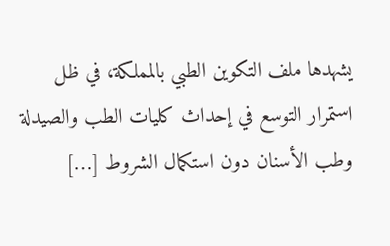يشهدها ملف التكوين الطبي بالمملكة، في ظل استمرار التوسع في إحداث كليات الطب والصيدلة وطب الأسنان دون استكمال الشروط […]